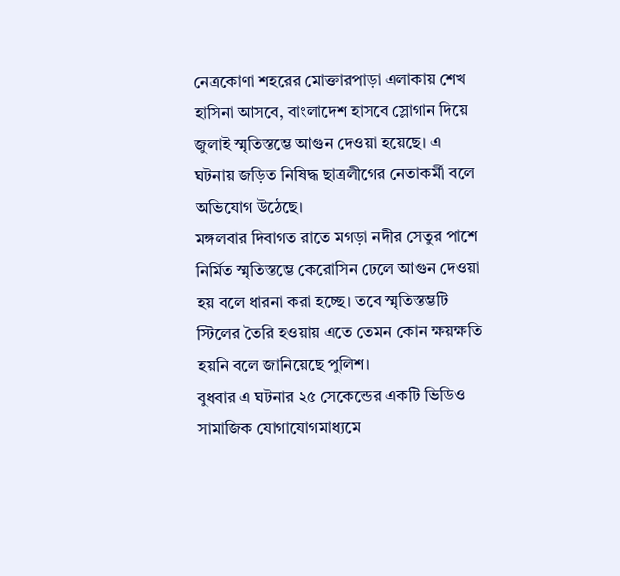নেত্রকোণা শহরের মোক্তারপাড়া এলাকায় শেখ হাসিনা আসবে, বাংলাদেশ হাসবে স্লোগান দিয়ে জুলাই স্মৃতিস্তম্ভে আগুন দেওয়া হয়েছে। এ ঘটনায় জড়িত নিষিদ্ধ ছাত্রলীগের নেতাকর্মী বলে অভিযোগ উঠেছে।
মঙ্গলবার দিবাগত রাতে মগড়া নদীর সেতুর পাশে নির্মিত স্মৃতিস্তম্ভে কেরোসিন ঢেলে আগুন দেওয়া হয় বলে ধারনা করা হচ্ছে। তবে স্মৃতিস্তম্ভটি স্টিলের তৈরি হওয়ায় এতে তেমন কোন ক্ষয়ক্ষতি হয়নি বলে জানিয়েছে পুলিশ।
বুধবার এ ঘটনার ২৫ সেকেন্ডের একটি ভিডিও সামাজিক যোগাযোগমাধ্যমে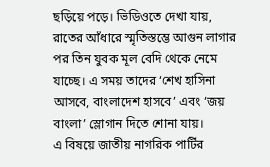ছড়িয়ে পড়ে। ভিডিওতে দেখা যায়, রাতের আঁধারে স্মৃতিস্তম্ভে আগুন লাগার পর তিন যুবক মূল বেদি থেকে নেমে যাচ্ছে। এ সময় তাদের ‘শেখ হাসিনা আসবে, বাংলাদেশ হাসবে’ এবং ‘জয় বাংলা’ স্লোগান দিতে শোনা যায়।
এ বিষয়ে জাতীয় নাগরিক পার্টির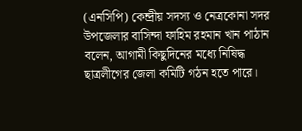(এনসিপি) কেন্দ্রীয় সদস্য ও নেত্রকোনা সদর উপজেলার বাসিন্দা ফাহিম রহমান খান পাঠান বলেন, আগামী কিছুদিনের মধ্যে নিষিদ্ধ ছাত্রলীগের জেলা কমিটি গঠন হতে পারে।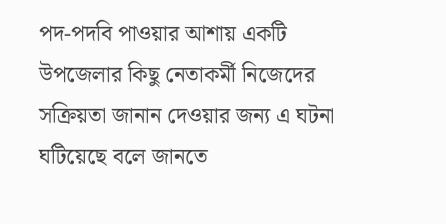পদ-পদবি পাওয়ার আশায় একটি উপজেলার কিছু নেতাকর্মী নিজেদের সক্রিয়তা জানান দেওয়ার জন্য এ ঘটনা ঘটিয়েছে বলে জানতে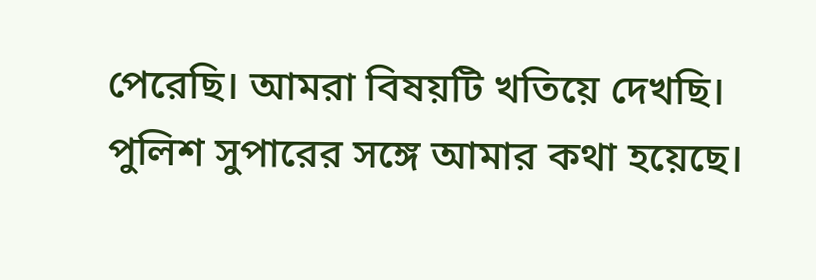পেরেছি। আমরা বিষয়টি খতিয়ে দেখছি। পুলিশ সুপারের সঙ্গে আমার কথা হয়েছে।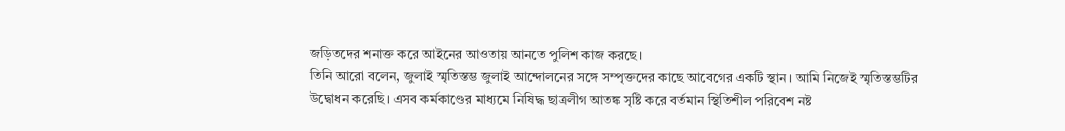জড়িতদের শনাক্ত করে আইনের আওতায় আনতে পুলিশ কাজ করছে।
তিনি আরো বলেন, জুলাই স্মৃতিস্তম্ভ জুলাই আন্দোলনের সঙ্গে সম্পৃক্তদের কাছে আবেগের একটি স্থান। আমি নিজেই স্মৃতিস্তম্ভটির উদ্বোধন করেছি। এসব কর্মকাণ্ডের মাধ্যমে নিষিদ্ধ ছাত্রলীগ আতঙ্ক সৃষ্টি করে বর্তমান স্থিতিশীল পরিবেশ নষ্ট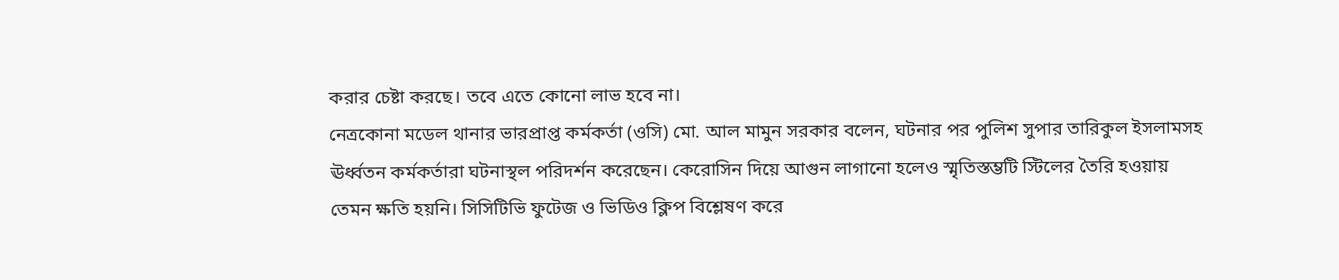করার চেষ্টা করছে। তবে এতে কোনো লাভ হবে না।
নেত্রকোনা মডেল থানার ভারপ্রাপ্ত কর্মকর্তা (ওসি) মো. আল মামুন সরকার বলেন, ঘটনার পর পুলিশ সুপার তারিকুল ইসলামসহ ঊর্ধ্বতন কর্মকর্তারা ঘটনাস্থল পরিদর্শন করেছেন। কেরোসিন দিয়ে আগুন লাগানো হলেও স্মৃতিস্তম্ভটি স্টিলের তৈরি হওয়ায় তেমন ক্ষতি হয়নি। সিসিটিভি ফুটেজ ও ভিডিও ক্লিপ বিশ্লেষণ করে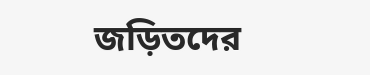জড়িতদের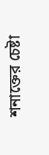শনাক্তের চেষ্টা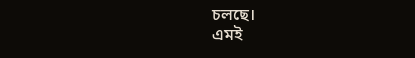চলছে।
এমই